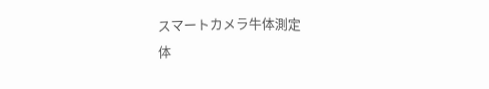スマートカメラ牛体測定
体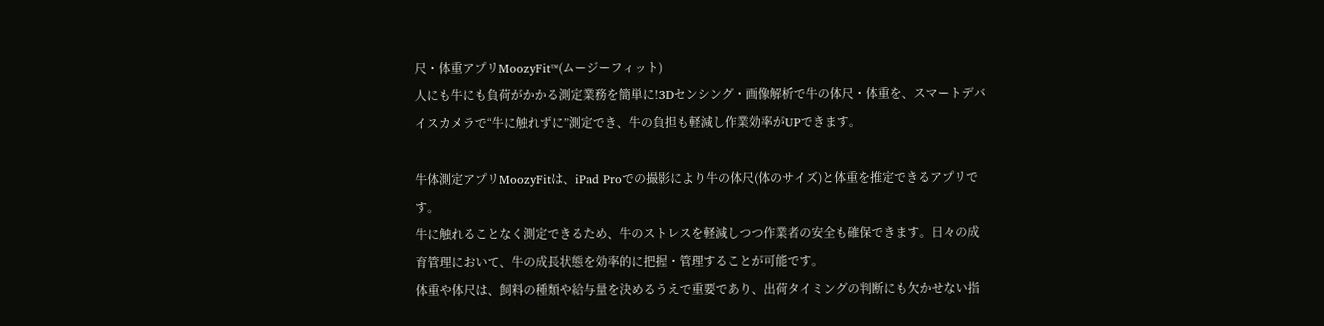尺・体重アプリMoozyFit™(ムージーフィット)
人にも牛にも負荷がかかる測定業務を簡単に!3Dセンシング・画像解析で牛の体尺・体重を、スマートデバイスカメラで“牛に触れずに”測定でき、牛の負担も軽減し作業効率がUPできます。

牛体測定アプリMoozyFitは、iPad Proでの撮影により牛の体尺(体のサイズ)と体重を推定できるアプリです。
牛に触れることなく測定できるため、牛のストレスを軽減しつつ作業者の安全も確保できます。日々の成育管理において、牛の成長状態を効率的に把握・管理することが可能です。
体重や体尺は、飼料の種類や給与量を決めるうえで重要であり、出荷タイミングの判断にも欠かせない指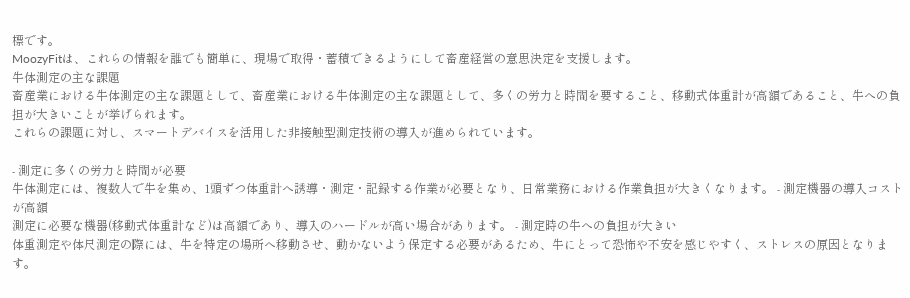標です。
MoozyFitは、これらの情報を誰でも簡単に、現場で取得・蓄積できるようにして畜産経営の意思決定を支援します。
牛体測定の主な課題
畜産業における牛体測定の主な課題として、畜産業における牛体測定の主な課題として、多くの労力と時間を要すること、移動式体重計が高額であること、牛への負担が大きいことが挙げられます。
これらの課題に対し、スマートデバイスを活用した非接触型測定技術の導入が進められています。

- 測定に多くの労力と時間が必要
牛体測定には、複数人で牛を集め、1頭ずつ体重計へ誘導・測定・記録する作業が必要となり、日常業務における作業負担が大きくなります。 - 測定機器の導入コストが高額
測定に必要な機器(移動式体重計など)は高額であり、導入のハードルが高い場合があります。 - 測定時の牛への負担が大きい
体重測定や体尺測定の際には、牛を特定の場所へ移動させ、動かないよう保定する必要があるため、牛にとって恐怖や不安を感じやすく、ストレスの原因となります。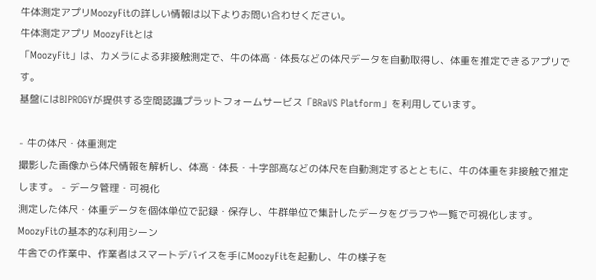牛体測定アプリMoozyFitの詳しい情報は以下よりお問い合わせください。
牛体測定アプリ MoozyFitとは
「MoozyFit」は、カメラによる非接触測定で、牛の体高・体長などの体尺データを自動取得し、体重を推定できるアプリです。
基盤にはBIPROGYが提供する空間認識プラットフォームサービス「BRaVS Platform」を利用しています。

- 牛の体尺・体重測定
撮影した画像から体尺情報を解析し、体高・体長・十字部高などの体尺を自動測定するとともに、牛の体重を非接触で推定します。 - データ管理・可視化
測定した体尺・体重データを個体単位で記録・保存し、牛群単位で集計したデータをグラフや一覧で可視化します。
MoozyFitの基本的な利用シーン
牛舎での作業中、作業者はスマートデバイスを手にMoozyFitを起動し、牛の様子を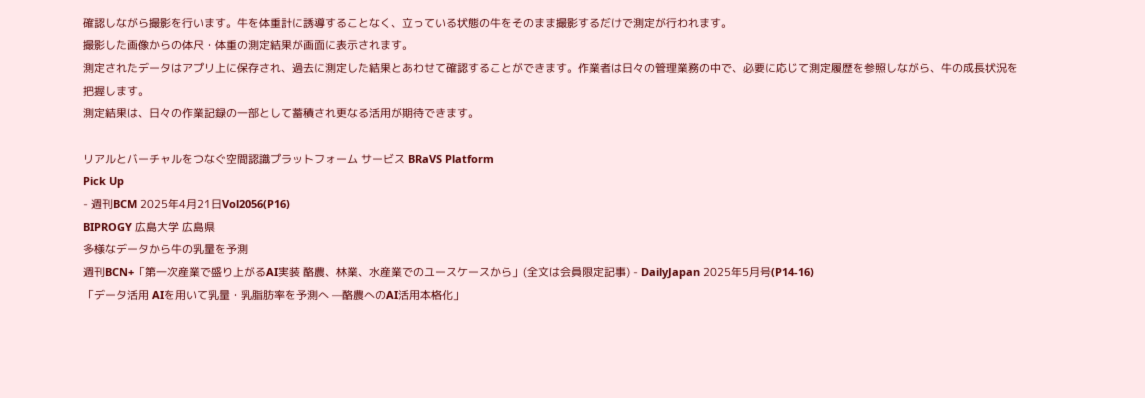確認しながら撮影を行います。牛を体重計に誘導することなく、立っている状態の牛をそのまま撮影するだけで測定が行われます。
撮影した画像からの体尺・体重の測定結果が画面に表示されます。
測定されたデータはアプリ上に保存され、過去に測定した結果とあわせて確認することができます。作業者は日々の管理業務の中で、必要に応じて測定履歴を参照しながら、牛の成長状況を把握します。
測定結果は、日々の作業記録の一部として蓄積され更なる活用が期待できます。

リアルとバーチャルをつなぐ空間認識プラットフォーム サービス BRaVS Platform
Pick Up
- 週刊BCM 2025年4月21日Vol2056(P16)
BIPROGY 広島大学 広島県
多様なデータから牛の乳量を予測
週刊BCN+「第一次産業で盛り上がるAI実装 酪農、林業、水産業でのユースケースから」(全文は会員限定記事) - DailyJapan 2025年5月号(P14-16)
「データ活用 AIを用いて乳量・乳脂肪率を予測へ —酪農へのAI活用本格化」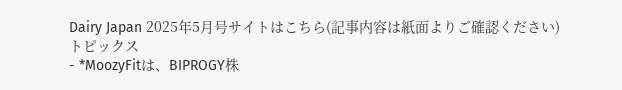Dairy Japan 2025年5月号サイトはこちら(記事内容は紙面よりご確認ください)
トピックス
- *MoozyFitは、BIPROGY株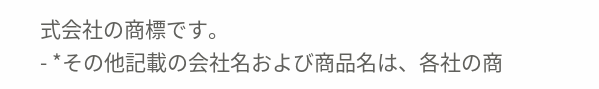式会社の商標です。
- *その他記載の会社名および商品名は、各社の商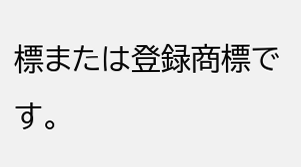標または登録商標です。